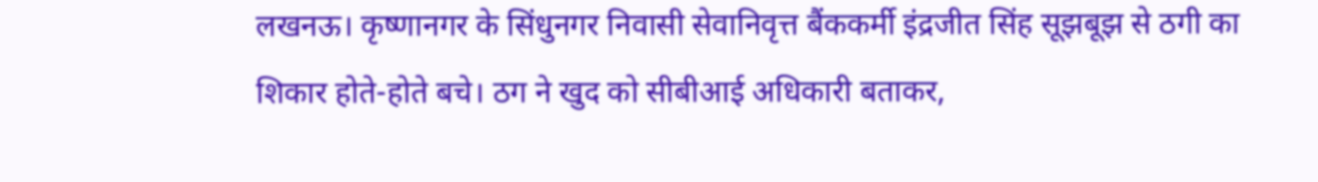लखनऊ। कृष्णानगर के सिंधुनगर निवासी सेवानिवृत्त बैंककर्मी इंद्रजीत सिंह सूझबूझ से ठगी का शिकार होते-होते बचे। ठग ने खुद को सीबीआई अधिकारी बताकर,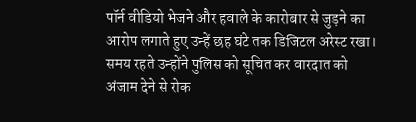पॉर्न वीडियो भेजने और हवाले के कारोबार से जुड़ने का आरोप लगाते हुए उन्हें छह घंटे तक डिजिटल अरेस्ट रखा। समय रहते उन्होंने पुलिस को सूचित कर वारदात को अंजाम देने से रोक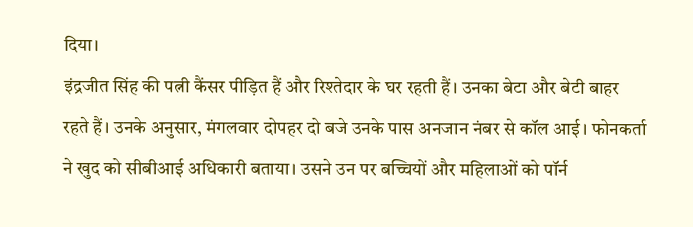दिया।
इंद्रजीत सिंह की पत्नी कैंसर पीड़ित हैं और रिश्तेदार के घर रहती हैं। उनका बेटा और बेटी बाहर रहते हैं। उनके अनुसार, मंगलवार दोपहर दो बजे उनके पास अनजान नंबर से कॉल आई। फोनकर्ता ने खुद को सीबीआई अधिकारी बताया। उसने उन पर बच्चियों और महिलाओं को पॉर्न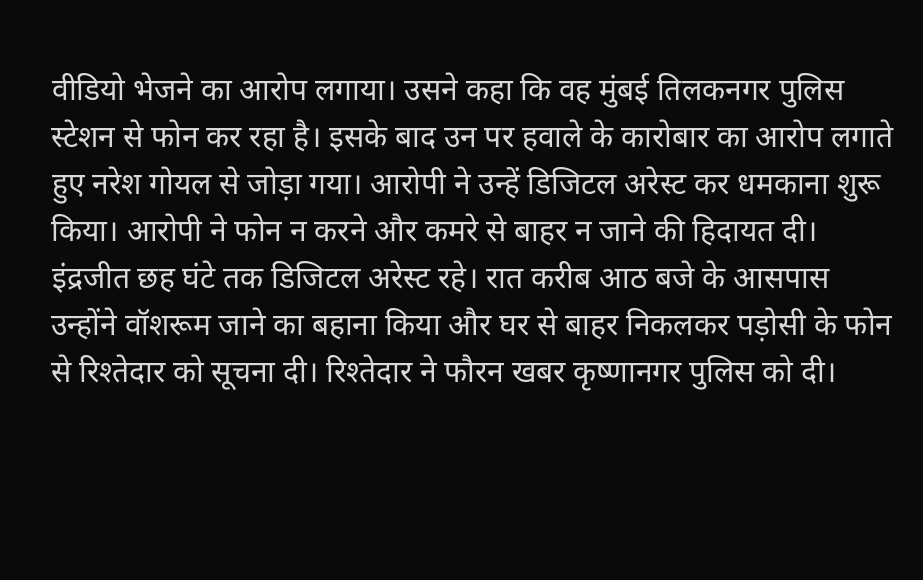वीडियो भेजने का आरोप लगाया। उसने कहा कि वह मुंबई तिलकनगर पुलिस स्टेशन से फोन कर रहा है। इसके बाद उन पर हवाले के कारोबार का आरोप लगाते हुए नरेश गोयल से जोड़ा गया। आरोपी ने उन्हें डिजिटल अरेस्ट कर धमकाना शुरू किया। आरोपी ने फोन न करने और कमरे से बाहर न जाने की हिदायत दी। इंद्रजीत छह घंटे तक डिजिटल अरेस्ट रहे। रात करीब आठ बजे के आसपास उन्होंने वॉशरूम जाने का बहाना किया और घर से बाहर निकलकर पड़ोसी के फोन से रिश्तेदार को सूचना दी। रिश्तेदार ने फौरन खबर कृष्णानगर पुलिस को दी।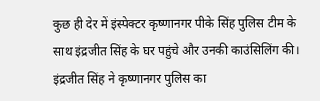कुछ ही देर में इंस्पेक्टर कृष्णानगर पीके सिंह पुलिस टीम के साथ इंद्रजीत सिंह के घर पहुंचे और उनकी काउंसिलिंग की। इंद्रजीत सिंह ने कृष्णानगर पुलिस का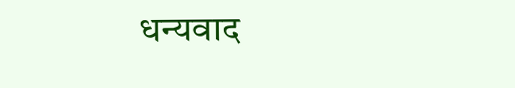धन्यवाद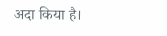अदा किया है।